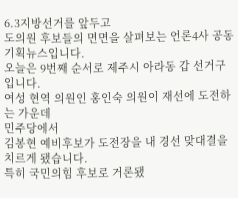6.3지방선거를 앞두고
도의원 후보들의 면면을 살펴보는 언론4사 공동 기획뉴스입니다.
오늘은 9번째 순서로 제주시 아라동 갑 선거구입니다.
여성 현역 의원인 홍인숙 의원이 재선에 도전하는 가운데
민주당에서
김봉현 예비후보가 도전장을 내 경선 맞대결을 치르게 됐습니다.
특히 국민의힘 후보로 거론됐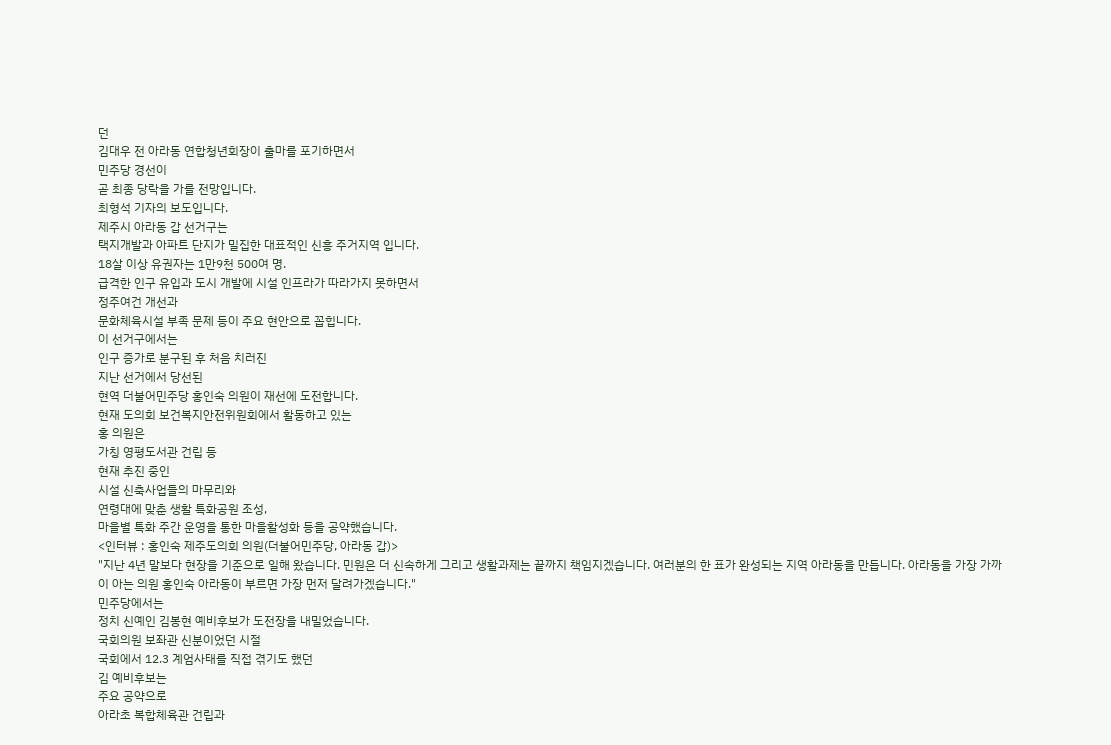던
김대우 전 아라동 연합청년회장이 출마를 포기하면서
민주당 경선이
곧 최종 당락을 가를 전망입니다.
최형석 기자의 보도입니다.
제주시 아라동 갑 선거구는
택지개발과 아파트 단지가 밀집한 대표적인 신흥 주거지역 입니다.
18살 이상 유권자는 1만9천 500여 명.
급격한 인구 유입과 도시 개발에 시설 인프라가 따라가지 못하면서
정주여건 개선과
문화체육시설 부족 문제 등이 주요 현안으로 꼽힙니다.
이 선거구에서는
인구 증가로 분구된 후 처음 치러진
지난 선거에서 당선된
현역 더불어민주당 홍인숙 의원이 재선에 도전합니다.
현재 도의회 보건복지안전위원회에서 활동하고 있는
홍 의원은
가칭 영평도서관 건립 등
현재 추진 중인
시설 신축사업들의 마무리와
연령대에 맞춘 생활 특화공원 조성,
마을별 특화 주간 운영을 통한 마을활성화 등을 공약했습니다.
<인터뷰 : 홍인숙 제주도의회 의원(더불어민주당, 아라동 갑)>
"지난 4년 말보다 현장을 기준으로 일해 왔습니다. 민원은 더 신속하게 그리고 생활과제는 끝까지 책임지겠습니다. 여러분의 한 표가 완성되는 지역 아라동을 만듭니다. 아라동을 가장 가까이 아는 의원 홍인숙 아라동이 부르면 가장 먼저 달려가겠습니다."
민주당에서는
정치 신예인 김봉현 예비후보가 도전장을 내밀었습니다.
국회의원 보좌관 신분이었던 시절
국회에서 12.3 계엄사태를 직접 겪기도 했던
김 예비후보는
주요 공약으로
아라초 복합체육관 건립과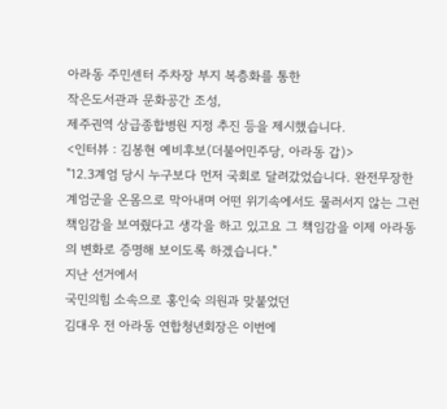아라동 주민센터 주차장 부지 복층화를 통한
작은도서관과 문화공간 조성,
제주권역 상급종합병원 지정 추진 등을 제시했습니다.
<인터뷰 : 김봉현 예비후보(더불어민주당, 아라동 갑)>
"12.3계엄 당시 누구보다 먼저 국회로 달려갔었습니다. 완전무장한 계엄군을 온몸으로 막아내며 어떤 위기속에서도 물러서지 않는 그런 책임감을 보여줬다고 생각을 하고 있고요 그 책임감을 이제 아라동의 변화로 증명해 보이도록 하겠습니다."
지난 선거에서
국민의힘 소속으로 홍인숙 의원과 맞붙었던
김대우 전 아라동 연합청년회장은 이번에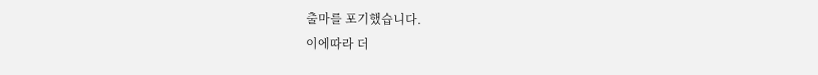출마를 포기했습니다.
이에따라 더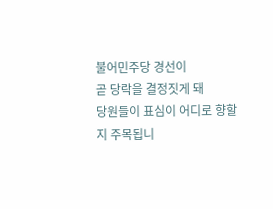불어민주당 경선이
곧 당락을 결정짓게 돼
당원들이 표심이 어디로 향할지 주목됩니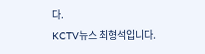다.
KCTV뉴스 최형석입니다.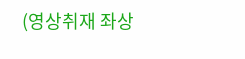(영상취재 좌상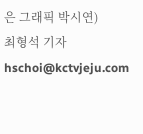은 그래픽 박시연)
최형석 기자
hschoi@kctvjeju.com